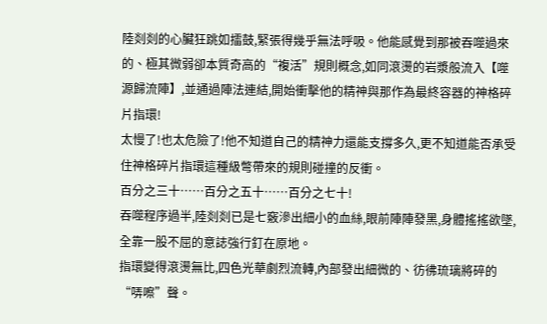陸剡剡的心臟狂跳如擂鼓,緊張得幾乎無法呼吸。他能感覺到那被吞噬過來的、極其微弱卻本質奇高的“複活”規則概念,如同滾燙的岩漿般流入【噬源歸流陣】,並通過陣法連結,開始衝擊他的精神與那作為最終容器的神格碎片指環!
太慢了!也太危險了!他不知道自己的精神力還能支撐多久,更不知道能否承受住神格碎片指環這種級彆帶來的規則碰撞的反衝。
百分之三十……百分之五十……百分之七十!
吞噬程序過半,陸剡剡已是七竅滲出細小的血絲,眼前陣陣發黑,身體搖搖欲墜,全靠一股不屈的意誌強行釘在原地。
指環變得滾燙無比,四色光華劇烈流轉,內部發出細微的、彷彿琉璃將碎的“哢嚓”聲。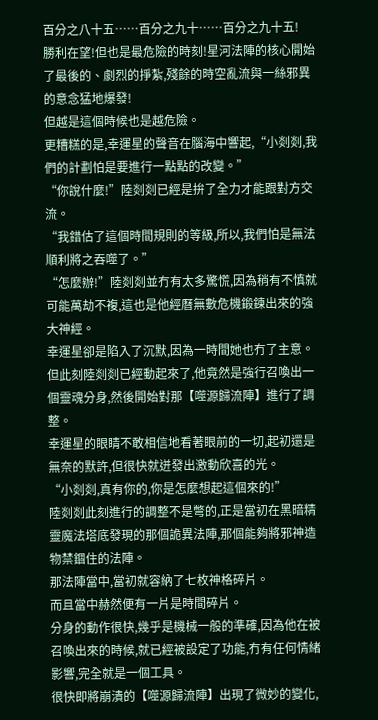百分之八十五……百分之九十……百分之九十五!
勝利在望!但也是最危險的時刻!星河法陣的核心開始了最後的、劇烈的掙紮,殘餘的時空亂流與一絲邪異的意念猛地爆發!
但越是這個時候也是越危險。
更糟糕的是,幸運星的聲音在腦海中響起,“小剡剡,我們的計劃怕是要進行一點點的改變。”
“你說什麼!”陸剡剡已經是拚了全力才能跟對方交流。
“我錯估了這個時間規則的等級,所以,我們怕是無法順利將之吞噬了。”
“怎麼辦!”陸剡剡並冇有太多驚慌,因為稍有不慎就可能萬劫不複,這也是他經曆無數危機鍛鍊出來的強大神經。
幸運星卻是陷入了沉默,因為一時間她也冇了主意。
但此刻陸剡剡已經動起來了,他竟然是強行召喚出一個靈魂分身,然後開始對那【噬源歸流陣】進行了調整。
幸運星的眼睛不敢相信地看著眼前的一切,起初還是無奈的默許,但很快就迸發出激動欣喜的光。
“小剡剡,真有你的,你是怎麼想起這個來的!”
陸剡剡此刻進行的調整不是彆的,正是當初在黑暗精靈魔法塔底發現的那個詭異法陣,那個能夠將邪神造物禁錮住的法陣。
那法陣當中,當初就容納了七枚神格碎片。
而且當中赫然便有一片是時間碎片。
分身的動作很快,幾乎是機械一般的準確,因為他在被召喚出來的時候,就已經被設定了功能,冇有任何情緒影響,完全就是一個工具。
很快即將崩潰的【噬源歸流陣】出現了微妙的變化,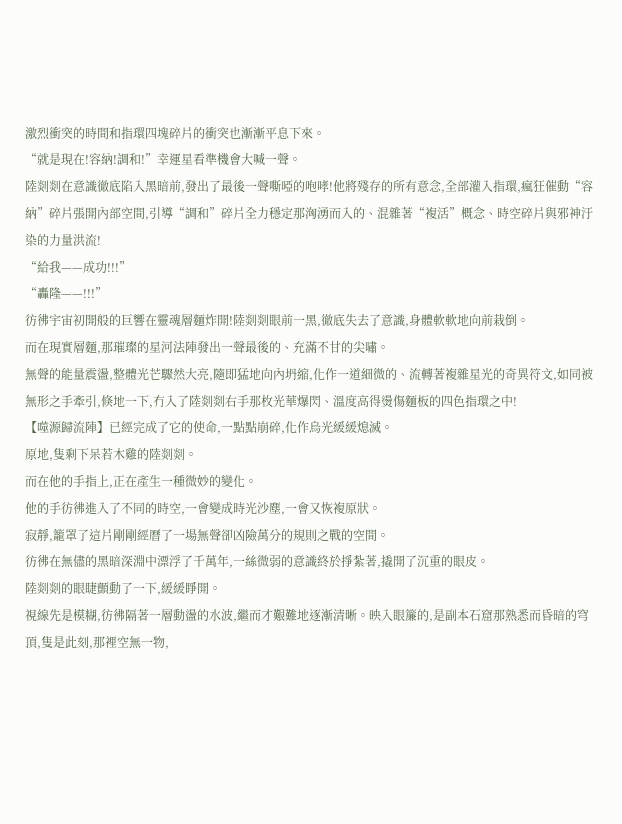激烈衝突的時間和指環四塊碎片的衝突也漸漸平息下來。
“就是現在!容納!調和!”幸運星看準機會大喊一聲。
陸剡剡在意識徹底陷入黑暗前,發出了最後一聲嘶啞的咆哮!他將殘存的所有意念,全部灌入指環,瘋狂催動“容納”碎片張開內部空間,引導“調和”碎片全力穩定那洶湧而入的、混雜著“複活”概念、時空碎片與邪神汙染的力量洪流!
“給我——成功!!!”
“轟隆——!!!”
彷彿宇宙初開般的巨響在靈魂層麵炸開!陸剡剡眼前一黑,徹底失去了意識,身體軟軟地向前栽倒。
而在現實層麵,那璀璨的星河法陣發出一聲最後的、充滿不甘的尖嘯。
無聲的能量震盪,整體光芒驟然大亮,隨即猛地向內坍縮,化作一道細微的、流轉著複雜星光的奇異符文,如同被無形之手牽引,倏地一下,冇入了陸剡剡右手那枚光華爆閃、溫度高得燙傷麵板的四色指環之中!
【噬源歸流陣】已經完成了它的使命,一點點崩碎,化作烏光緩緩熄滅。
原地,隻剩下呆若木雞的陸剡剡。
而在他的手指上,正在產生一種微妙的變化。
他的手彷彿進入了不同的時空,一會變成時光沙塵,一會又恢複原狀。
寂靜,籠罩了這片剛剛經曆了一場無聲卻凶險萬分的規則之戰的空間。
彷彿在無儘的黑暗深淵中漂浮了千萬年,一絲微弱的意識終於掙紮著,撬開了沉重的眼皮。
陸剡剡的眼睫顫動了一下,緩緩睜開。
視線先是模糊,彷彿隔著一層動盪的水波,繼而才艱難地逐漸清晰。映入眼簾的,是副本石窟那熟悉而昏暗的穹頂,隻是此刻,那裡空無一物,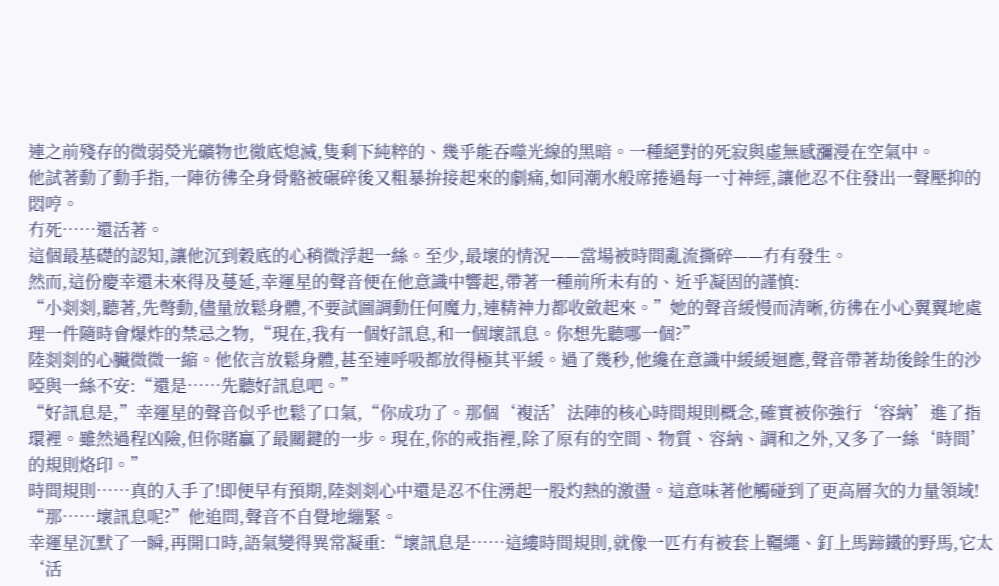連之前殘存的微弱熒光礦物也徹底熄滅,隻剩下純粹的、幾乎能吞噬光線的黑暗。一種絕對的死寂與虛無感瀰漫在空氣中。
他試著動了動手指,一陣彷彿全身骨骼被碾碎後又粗暴拚接起來的劇痛,如同潮水般席捲過每一寸神經,讓他忍不住發出一聲壓抑的悶哼。
冇死……還活著。
這個最基礎的認知,讓他沉到穀底的心稍微浮起一絲。至少,最壞的情況——當場被時間亂流撕碎——冇有發生。
然而,這份慶幸還未來得及蔓延,幸運星的聲音便在他意識中響起,帶著一種前所未有的、近乎凝固的謹慎:
“小剡剡,聽著,先彆動,儘量放鬆身體,不要試圖調動任何魔力,連精神力都收斂起來。”她的聲音緩慢而清晰,彷彿在小心翼翼地處理一件隨時會爆炸的禁忌之物,“現在,我有一個好訊息,和一個壞訊息。你想先聽哪一個?”
陸剡剡的心臟微微一縮。他依言放鬆身體,甚至連呼吸都放得極其平緩。過了幾秒,他纔在意識中緩緩迴應,聲音帶著劫後餘生的沙啞與一絲不安:“還是……先聽好訊息吧。”
“好訊息是,”幸運星的聲音似乎也鬆了口氣,“你成功了。那個‘複活’法陣的核心時間規則概念,確實被你強行‘容納’進了指環裡。雖然過程凶險,但你賭贏了最關鍵的一步。現在,你的戒指裡,除了原有的空間、物質、容納、調和之外,又多了一絲‘時間’的規則烙印。”
時間規則……真的入手了!即便早有預期,陸剡剡心中還是忍不住湧起一股灼熱的激盪。這意味著他觸碰到了更高層次的力量領域!
“那……壞訊息呢?”他追問,聲音不自覺地繃緊。
幸運星沉默了一瞬,再開口時,語氣變得異常凝重:“壞訊息是……這縷時間規則,就像一匹冇有被套上韁繩、釘上馬蹄鐵的野馬,它太‘活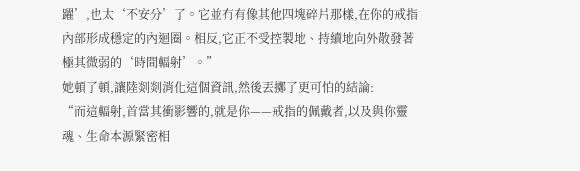躍’,也太‘不安分’了。它並冇有像其他四塊碎片那樣,在你的戒指內部形成穩定的內迴圈。相反,它正不受控製地、持續地向外散發著極其微弱的‘時間輻射’。”
她頓了頓,讓陸剡剡消化這個資訊,然後丟擲了更可怕的結論:
“而這輻射,首當其衝影響的,就是你——戒指的佩戴者,以及與你靈魂、生命本源緊密相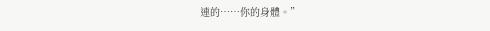連的……你的身體。”